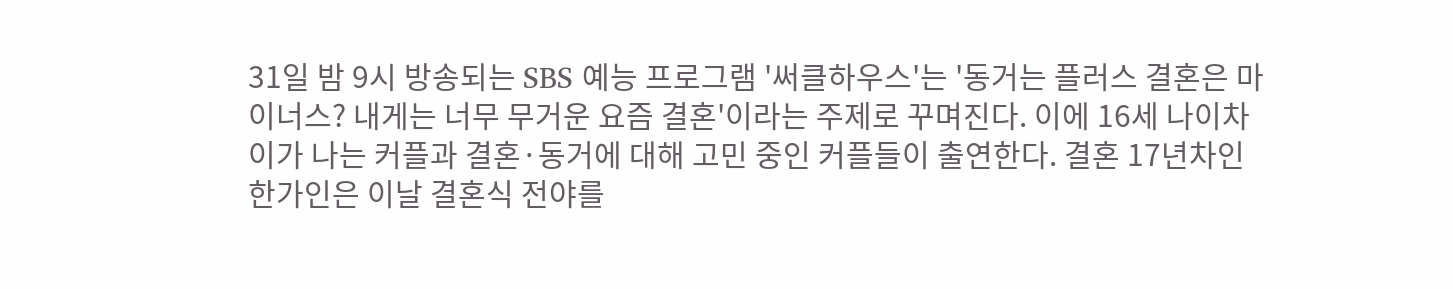31일 밤 9시 방송되는 SBS 예능 프로그램 '써클하우스'는 '동거는 플러스 결혼은 마이너스? 내게는 너무 무거운 요즘 결혼'이라는 주제로 꾸며진다. 이에 16세 나이차이가 나는 커플과 결혼·동거에 대해 고민 중인 커플들이 출연한다. 결혼 17년차인 한가인은 이날 결혼식 전야를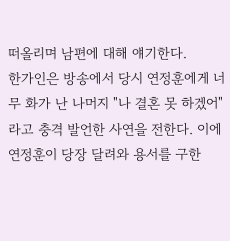떠올리며 남편에 대해 얘기한다.
한가인은 방송에서 당시 연정훈에게 너무 화가 난 나머지 "나 결혼 못 하겠어"라고 충격 발언한 사연을 전한다. 이에 연정훈이 당장 달려와 용서를 구한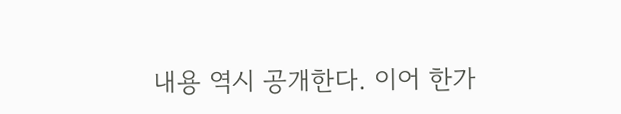내용 역시 공개한다. 이어 한가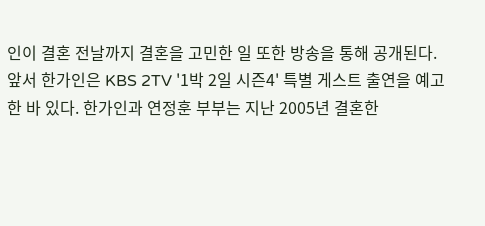인이 결혼 전날까지 결혼을 고민한 일 또한 방송을 통해 공개된다.
앞서 한가인은 KBS 2TV '1박 2일 시즌4' 특별 게스트 출연을 예고한 바 있다. 한가인과 연정훈 부부는 지난 2005년 결혼한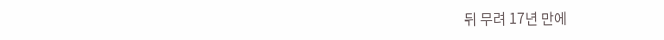뒤 무려 17년 만에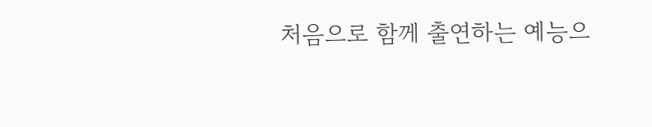처음으로 함께 출연하는 예능으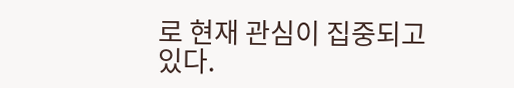로 현재 관심이 집중되고 있다.